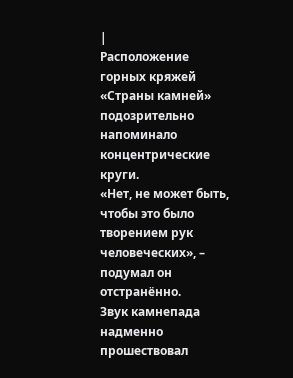|
Расположение горных кряжей «Страны камней» подозрительно напоминало концентрические круги.
«Нет, не может быть, чтобы это было творением рук человеческих», – подумал он отстранённо.
Звук камнепада надменно прошествовал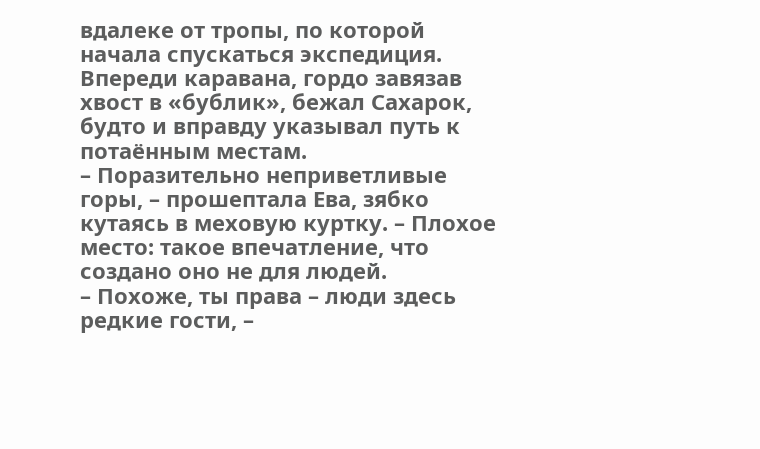вдалеке от тропы, по которой начала спускаться экспедиция. Впереди каравана, гордо завязав хвост в «бублик», бежал Сахарок, будто и вправду указывал путь к потаённым местам.
– Поразительно неприветливые горы, – прошептала Ева, зябко кутаясь в меховую куртку. – Плохое место: такое впечатление, что создано оно не для людей.
– Похоже, ты права – люди здесь редкие гости, –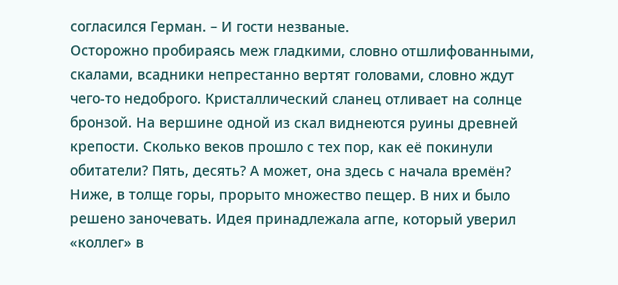согласился Герман. – И гости незваные.
Осторожно пробираясь меж гладкими, словно отшлифованными, скалами, всадники непрестанно вертят головами, словно ждут чего-то недоброго. Кристаллический сланец отливает на солнце бронзой. На вершине одной из скал виднеются руины древней крепости. Сколько веков прошло с тех пор, как её покинули обитатели? Пять, десять? А может, она здесь с начала времён? Ниже, в толще горы, прорыто множество пещер. В них и было решено заночевать. Идея принадлежала агпе, который уверил «коллег» в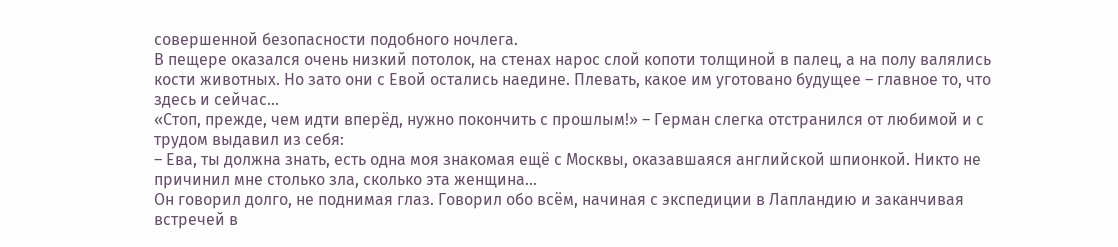совершенной безопасности подобного ночлега.
В пещере оказался очень низкий потолок, на стенах нарос слой копоти толщиной в палец, а на полу валялись кости животных. Но зато они с Евой остались наедине. Плевать, какое им уготовано будущее – главное то, что здесь и сейчас…
«Стоп, прежде, чем идти вперёд, нужно покончить с прошлым!» – Герман слегка отстранился от любимой и с трудом выдавил из себя:
– Ева, ты должна знать, есть одна моя знакомая ещё с Москвы, оказавшаяся английской шпионкой. Никто не причинил мне столько зла, сколько эта женщина…
Он говорил долго, не поднимая глаз. Говорил обо всём, начиная с экспедиции в Лапландию и заканчивая встречей в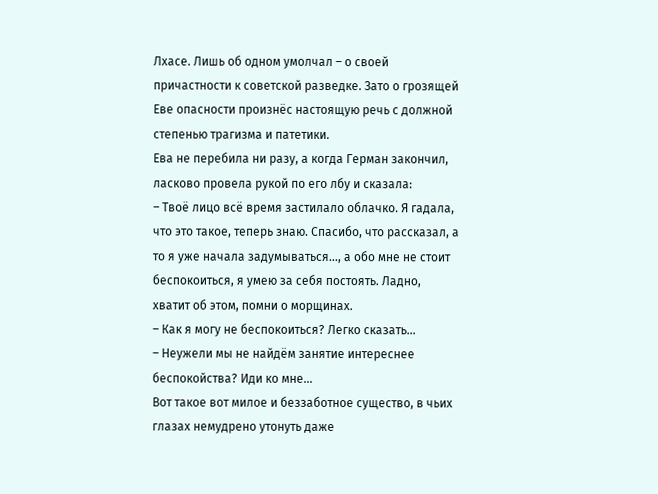Лхасе. Лишь об одном умолчал – о своей причастности к советской разведке. Зато о грозящей Еве опасности произнёс настоящую речь с должной степенью трагизма и патетики.
Ева не перебила ни разу, а когда Герман закончил, ласково провела рукой по его лбу и сказала:
– Твоё лицо всё время застилало облачко. Я гадала, что это такое, теперь знаю. Спасибо, что рассказал, а то я уже начала задумываться…, а обо мне не стоит беспокоиться, я умею за себя постоять. Ладно, хватит об этом, помни о морщинах.
– Как я могу не беспокоиться? Легко сказать…
– Неужели мы не найдём занятие интереснее беспокойства? Иди ко мне…
Вот такое вот милое и беззаботное существо, в чьих глазах немудрено утонуть даже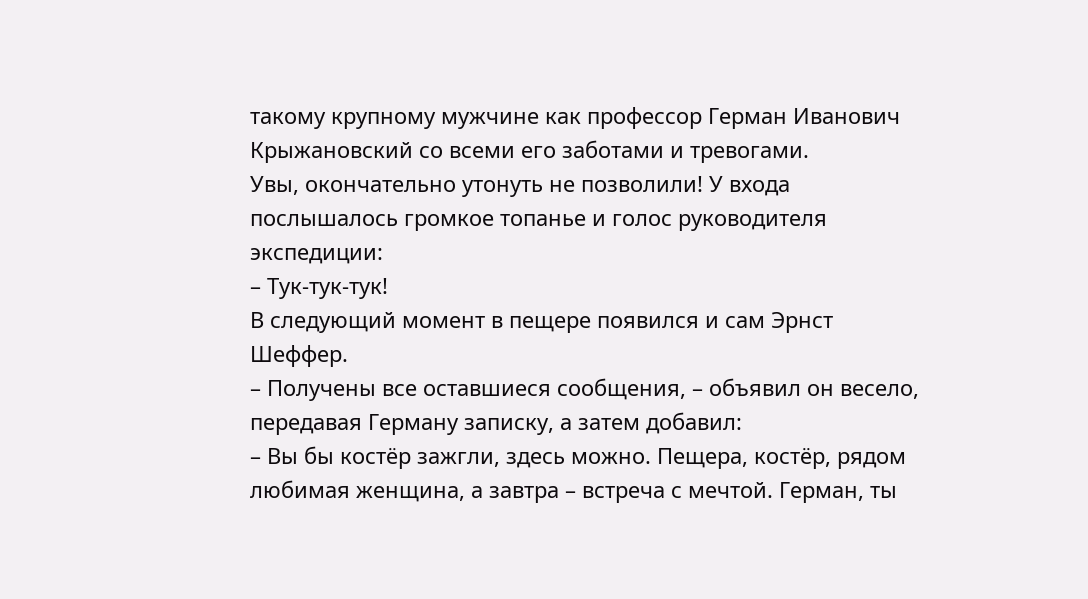такому крупному мужчине как профессор Герман Иванович Крыжановский со всеми его заботами и тревогами.
Увы, окончательно утонуть не позволили! У входа послышалось громкое топанье и голос руководителя экспедиции:
– Тук-тук-тук!
В следующий момент в пещере появился и сам Эрнст Шеффер.
– Получены все оставшиеся сообщения, – объявил он весело, передавая Герману записку, а затем добавил:
– Вы бы костёр зажгли, здесь можно. Пещера, костёр, рядом любимая женщина, а завтра – встреча с мечтой. Герман, ты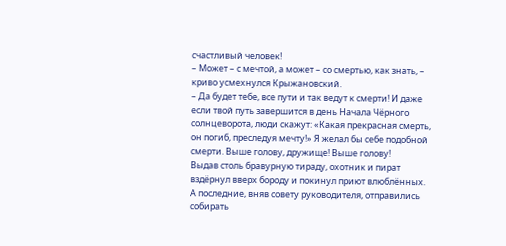счастливый человек!
– Может – с мечтой, а может – со смертью, как знать, – криво усмехнулся Крыжановский.
– Да будет тебе, все пути и так ведут к смерти! И даже если твой путь завершится в день Начала Чёрного солнцеворота, люди скажут: «Какая прекрасная смерть, он погиб, преследуя мечту!» Я желал бы себе подобной смерти. Выше голову, дружище! Выше голову!
Выдав столь бравурную тираду, охотник и пират вздёрнул вверх бороду и покинул приют влюблённых. А последние, вняв совету руководителя, отправились собирать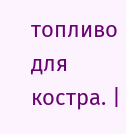топливо для костра. |